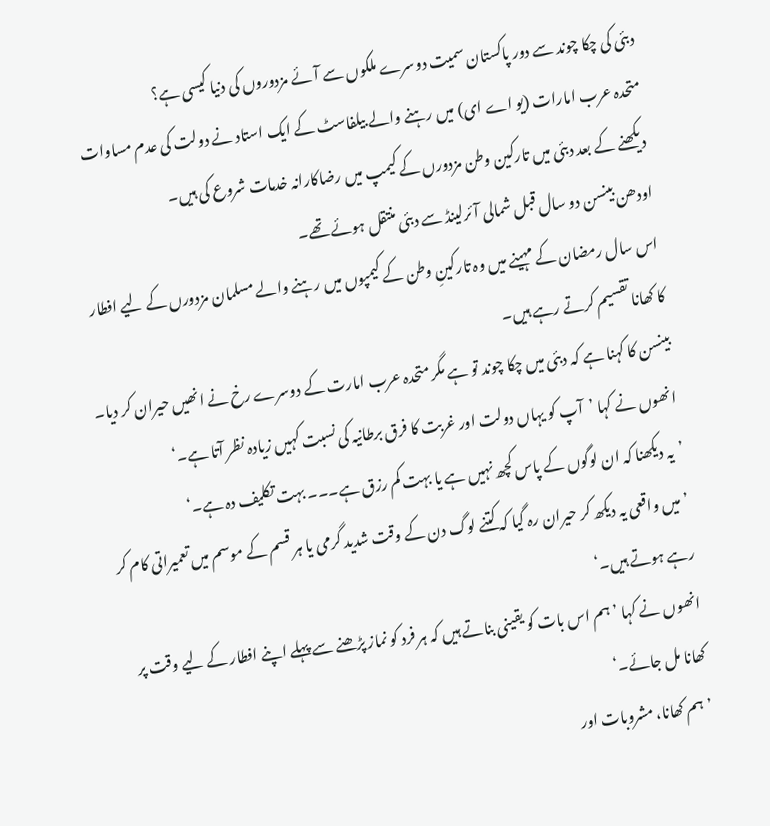دبئی کی چکا چوند سے دور پاکستان سمیت دوسرے ملکوں سے آئے مزدوروں کی دنیا کیسی ہے؟
متحدہ عرب امارات (یو اے ای) میں رہنے والے بیلفاسٹ کے ایک استاد نے دولت کی عدم مساوات دیکھنے کے بعد دبئی میں تارکین وطن مزدورں کے کیمپ میں رضاکارانہ خدمات شروع کی ہیں۔
اودھن بینسن دو سال قبل شمالی آئرلینڈ سے دبئی منتقل ہوئے تھے۔
اس سال رمضان کے مہینے میں وہ تارکینِ وطن کے کیمپوں میں رہنے والے مسلمان مزدورں کے لیے افطار کا کھانا تقسیم کرتے رہے ہیں۔
بینسن کا کہنا ہے کہ دبئی میں چکا چوند تو ہے مگر متحدہ عرب امارت کے دوسرے رخ نے انھیں حیران کر دیا۔
انھوں نے کہا ’آپ کو یہاں دولت اور غربت کا فرق برطانیہ کی نسبت کہیں زیادہ نظر آتا ہے۔‘
’یہ دیکھنا کہ ان لوگوں کے پاس کچھ نہیں ہے یا بہت کم رزق ہے۔۔۔ بہت تکلیف دہ ہے۔‘
’میں واقعی یہ دیکھ کر حیران رہ گیا کہ کتنے لوگ دن کے وقت شدید گرمی یا ہر قسم کے موسم میں تعمیراتی کام کر رہے ہوتے ہیں۔‘
انھوں نے کہا ’ہم اس بات کو یقینی بناتے ہیں کہ ہر فرد کو نماز پڑھنے سے پہلے اپنے افطار کے لیے وقت پر کھانا مل جائے۔‘
’ہم کھانا، مشروبات اور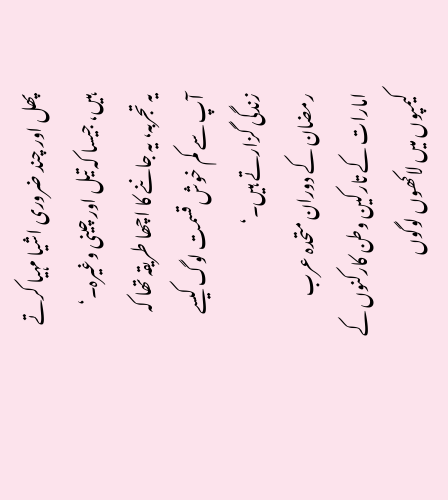پھل اور چند ضروری اشیا مہیا کرتے ہیں، جیسا کہ تیل اور چینی وغیرہ۔‘
یہ تجربہ، یہ جاننے کا اچھا طریقہ تھا کہ آپ سے کم خوش قسمت لوگ کیسے زندگی گزارتے ہیں۔‘
رمضان کے دوران متحدہ عرب امارات کے تارکین وطن کارکنوں کے کیمپوں میں لاکھوں لوگوں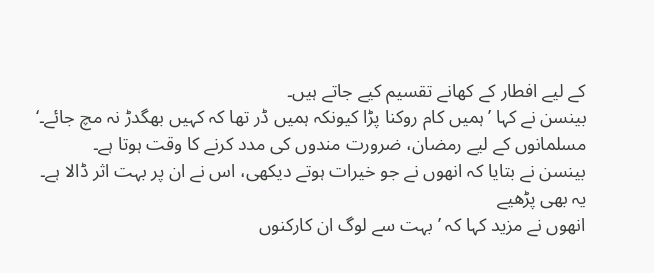کے لیے افطار کے کھانے تقسیم کیے جاتے ہیں۔
بینسن نے کہا ’ہمیں کام روکنا پڑا کیونکہ ہمیں ڈر تھا کہ کہیں بھگدڑ نہ مچ جائے۔‘
مسلمانوں کے لیے رمضان، ضرورت مندوں کی مدد کرنے کا وقت ہوتا ہے۔
بینسن نے بتایا کہ انھوں نے جو خیرات ہوتے دیکھی، اس نے ان پر بہت اثر ڈالا ہے۔
یہ بھی پڑھیے
انھوں نے مزید کہا کہ ’بہت سے لوگ ان کارکنوں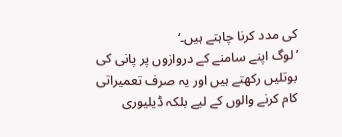کی مدد کرنا چاہتے ہیں۔‘
’لوگ اپنے سامنے کے دروازوں پر پانی کی بوتلیں رکھتے ہیں اور یہ صرف تعمیراتی کام کرنے والوں کے لیے بلکہ ڈیلیوری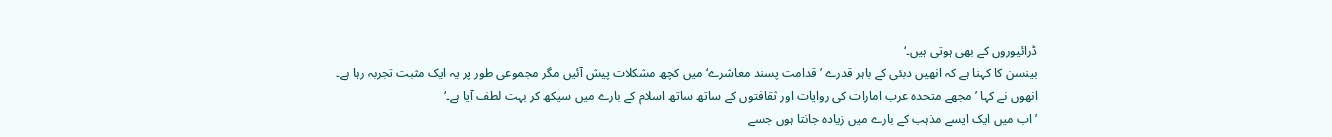ڈرائیوروں کے بھی ہوتی ہیں۔‘
بینسن کا کہنا ہے کہ انھیں دبئی کے باہر قدرے ’قدامت پسند معاشرے‘ میں کچھ مشکلات پیش آئیں مگر مجموعی طور پر یہ ایک مثبت تجربہ رہا ہے۔
انھوں نے کہا ’مجھے متحدہ عرب امارات کی روایات اور ثقافتوں کے ساتھ ساتھ اسلام کے بارے میں سیکھ کر بہت لطف آیا ہے۔‘
’اب میں ایک ایسے مذہب کے بارے میں زیادہ جانتا ہوں جسے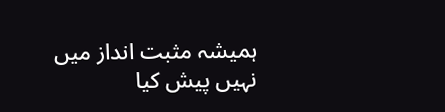ہمیشہ مثبت انداز میں نہیں پیش کیا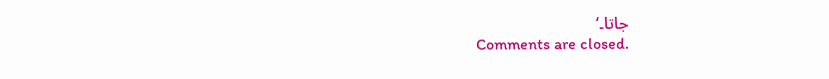جاتا۔‘
Comments are closed.